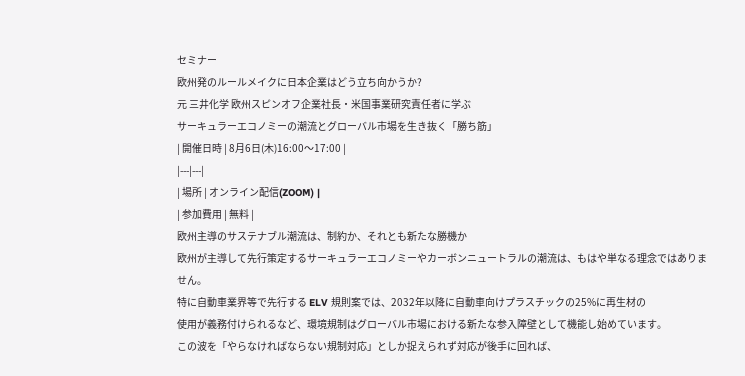セミナー
欧州発のルールメイクに日本企業はどう立ち向かうか?
元 三井化学 欧州スピンオフ企業社長・米国事業研究責任者に学ぶ
サーキュラーエコノミーの潮流とグローバル市場を生き抜く「勝ち筋」
| 開催日時 | 8月6日(木)16:00〜17:00 |
|---|---|
| 場所 | オンライン配信(ZOOM) |
| 参加費用 | 無料 |
欧州主導のサステナブル潮流は、制約か、それとも新たな勝機か
欧州が主導して先行策定するサーキュラーエコノミーやカーボンニュートラルの潮流は、もはや単なる理念ではありません。
特に自動車業界等で先行する ELV 規則案では、2032年以降に自動車向けプラスチックの25%に再生材の
使用が義務付けられるなど、環境規制はグローバル市場における新たな参入障壁として機能し始めています。
この波を「やらなければならない規制対応」としか捉えられず対応が後手に回れば、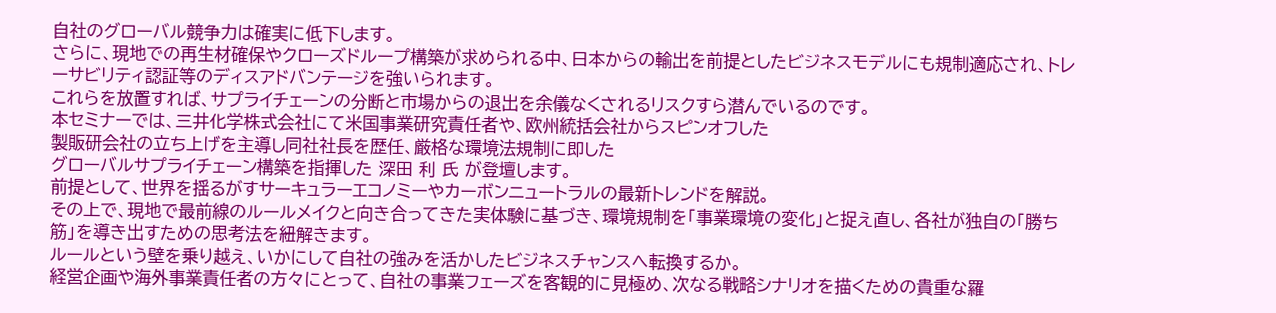自社のグローバル競争力は確実に低下します。
さらに、現地での再生材確保やクローズドループ構築が求められる中、日本からの輸出を前提としたビジネスモデルにも規制適応され、トレーサビリティ認証等のディスアドバンテージを強いられます。
これらを放置すれば、サプライチェーンの分断と市場からの退出を余儀なくされるリスクすら潜んでいるのです。
本セミナーでは、三井化学株式会社にて米国事業研究責任者や、欧州統括会社からスピンオフした
製販研会社の立ち上げを主導し同社社長を歴任、厳格な環境法規制に即した
グローバルサプライチェーン構築を指揮した 深田 利 氏 が登壇します。
前提として、世界を揺るがすサーキュラーエコノミーやカーボンニュートラルの最新トレンドを解説。
その上で、現地で最前線のルールメイクと向き合ってきた実体験に基づき、環境規制を「事業環境の変化」と捉え直し、各社が独自の「勝ち筋」を導き出すための思考法を紐解きます。
ルールという壁を乗り越え、いかにして自社の強みを活かしたビジネスチャンスへ転換するか。
経営企画や海外事業責任者の方々にとって、自社の事業フェーズを客観的に見極め、次なる戦略シナリオを描くための貴重な羅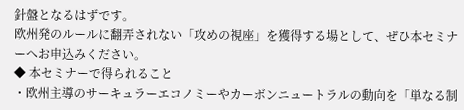針盤となるはずです。
欧州発のルールに翻弄されない「攻めの視座」を獲得する場として、ぜひ本セミナーへお申込みください。
◆ 本セミナーで得られること
・欧州主導のサーキュラーエコノミーやカーボンニュートラルの動向を「単なる制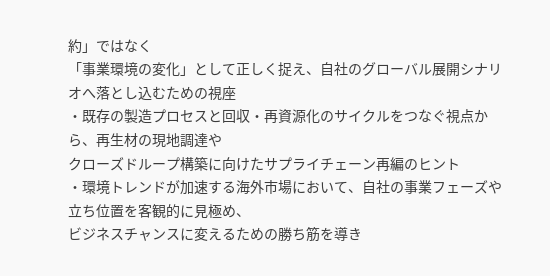約」ではなく
「事業環境の変化」として正しく捉え、自社のグローバル展開シナリオへ落とし込むための視座
・既存の製造プロセスと回収・再資源化のサイクルをつなぐ視点から、再生材の現地調達や
クローズドループ構築に向けたサプライチェーン再編のヒント
・環境トレンドが加速する海外市場において、自社の事業フェーズや立ち位置を客観的に見極め、
ビジネスチャンスに変えるための勝ち筋を導き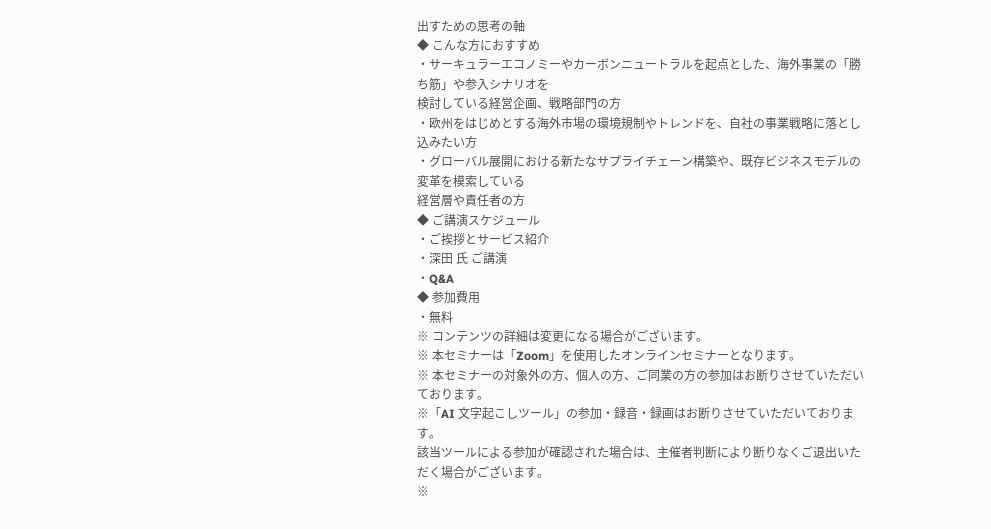出すための思考の軸
◆ こんな方におすすめ
・サーキュラーエコノミーやカーボンニュートラルを起点とした、海外事業の「勝ち筋」や参入シナリオを
検討している経営企画、戦略部門の方
・欧州をはじめとする海外市場の環境規制やトレンドを、自社の事業戦略に落とし込みたい方
・グローバル展開における新たなサプライチェーン構築や、既存ビジネスモデルの変革を模索している
経営層や責任者の方
◆ ご講演スケジュール
・ご挨拶とサービス紹介
・深田 氏 ご講演
・Q&A
◆ 参加費用
・無料
※ コンテンツの詳細は変更になる場合がございます。
※ 本セミナーは「Zoom」を使用したオンラインセミナーとなります。
※ 本セミナーの対象外の方、個人の方、ご同業の方の参加はお断りさせていただいております。
※「AI 文字起こしツール」の参加・録音・録画はお断りさせていただいております。
該当ツールによる参加が確認された場合は、主催者判断により断りなくご退出いただく場合がございます。
※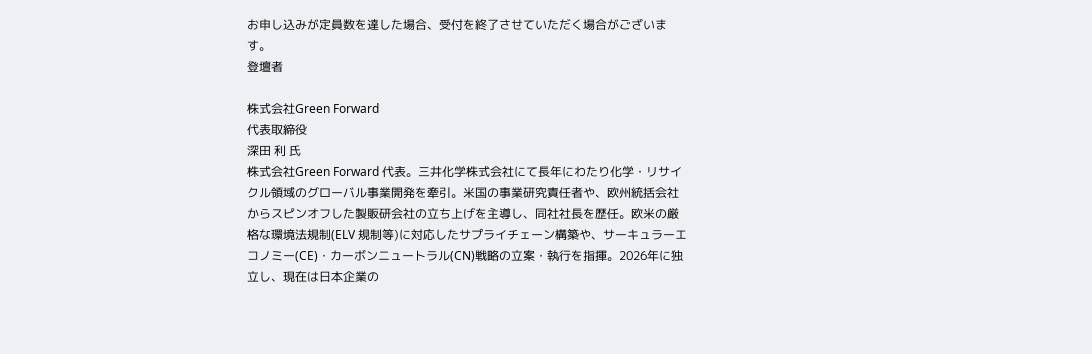お申し込みが定員数を達した場合、受付を終了させていただく場合がございます。
登壇者

株式会社Green Forward
代表取締役
深田 利 氏
株式会社Green Forward 代表。三井化学株式会社にて長年にわたり化学・リサイクル領域のグローバル事業開発を牽引。米国の事業研究責任者や、欧州統括会社からスピンオフした製販研会社の立ち上げを主導し、同社社長を歴任。欧米の厳格な環境法規制(ELV 規制等)に対応したサプライチェーン構築や、サーキュラーエコノミー(CE)・カーボンニュートラル(CN)戦略の立案・執行を指揮。2026年に独立し、現在は日本企業の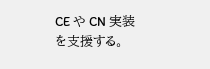CE や CN 実装を支援する。